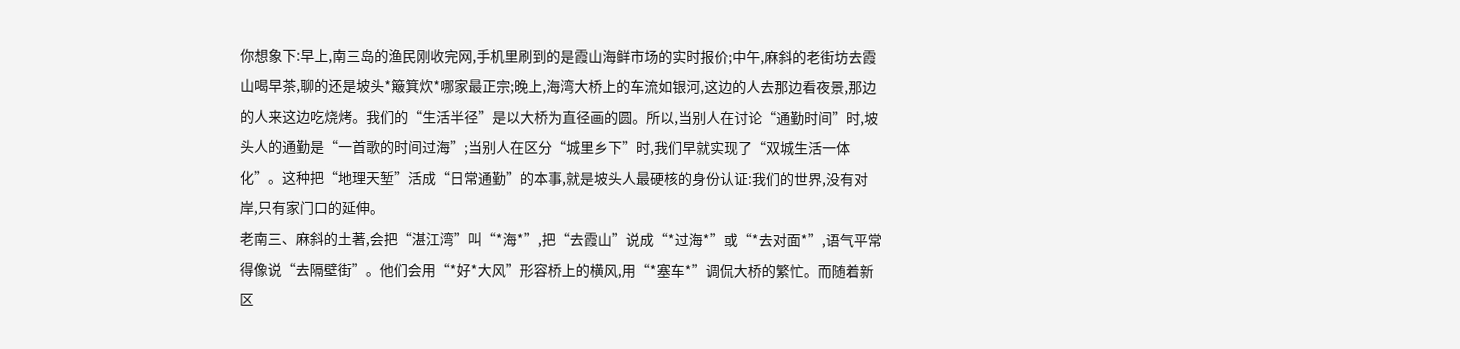你想象下:早上,南三岛的渔民刚收完网,手机里刷到的是霞山海鲜市场的实时报价;中午,麻斜的老街坊去霞山喝早茶,聊的还是坡头*簸箕炊*哪家最正宗;晚上,海湾大桥上的车流如银河,这边的人去那边看夜景,那边的人来这边吃烧烤。我们的“生活半径”是以大桥为直径画的圆。所以,当别人在讨论“通勤时间”时,坡头人的通勤是“一首歌的时间过海”;当别人在区分“城里乡下”时,我们早就实现了“双城生活一体化”。这种把“地理天堑”活成“日常通勤”的本事,就是坡头人最硬核的身份认证:我们的世界,没有对岸,只有家门口的延伸。
老南三、麻斜的土著,会把“湛江湾”叫“*海*”,把“去霞山”说成“*过海*”或“*去对面*”,语气平常得像说“去隔壁街”。他们会用“*好*大风”形容桥上的横风,用“*塞车*”调侃大桥的繁忙。而随着新区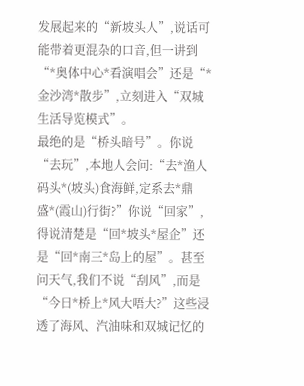发展起来的“新坡头人”,说话可能带着更混杂的口音,但一讲到“*奥体中心*看演唱会”还是“*金沙湾*散步”,立刻进入“双城生活导览模式”。
最绝的是“桥头暗号”。你说“去玩”,本地人会问:“去*渔人码头*(坡头)食海鲜,定系去*鼎盛*(霞山)行街?”你说“回家”,得说清楚是“回*坡头*屋企”还是“回*南三*岛上的屋”。甚至问天气,我们不说“刮风”,而是“今日*桥上*风大唔大?”这些浸透了海风、汽油味和双城记忆的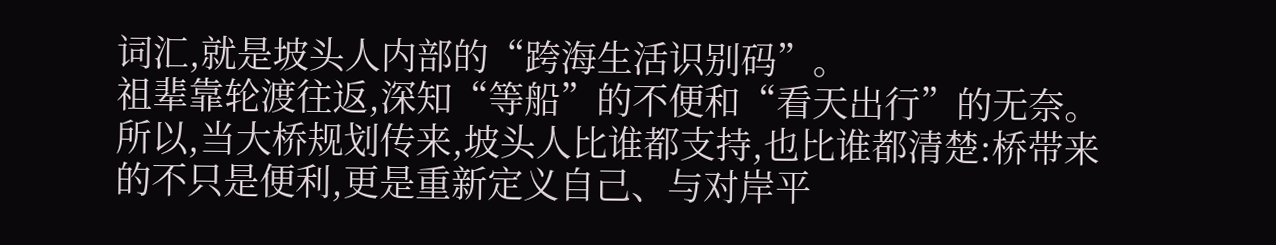词汇,就是坡头人内部的“跨海生活识别码”。
祖辈靠轮渡往返,深知“等船”的不便和“看天出行”的无奈。所以,当大桥规划传来,坡头人比谁都支持,也比谁都清楚:桥带来的不只是便利,更是重新定义自己、与对岸平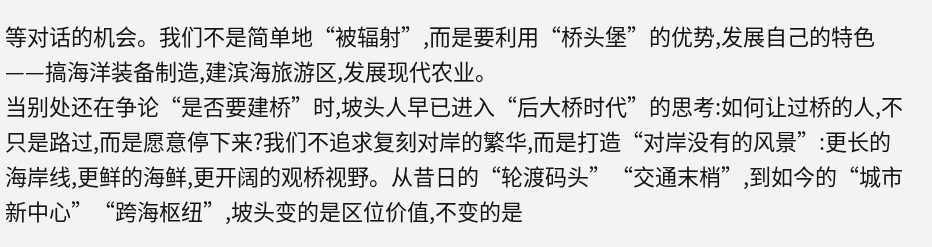等对话的机会。我们不是简单地“被辐射”,而是要利用“桥头堡”的优势,发展自己的特色——搞海洋装备制造,建滨海旅游区,发展现代农业。
当别处还在争论“是否要建桥”时,坡头人早已进入“后大桥时代”的思考:如何让过桥的人,不只是路过,而是愿意停下来?我们不追求复刻对岸的繁华,而是打造“对岸没有的风景”:更长的海岸线,更鲜的海鲜,更开阔的观桥视野。从昔日的“轮渡码头”“交通末梢”,到如今的“城市新中心”“跨海枢纽”,坡头变的是区位价值,不变的是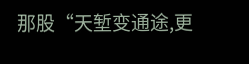那股“天堑变通途,更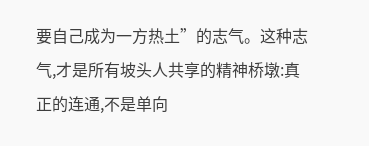要自己成为一方热土”的志气。这种志气,才是所有坡头人共享的精神桥墩:真正的连通,不是单向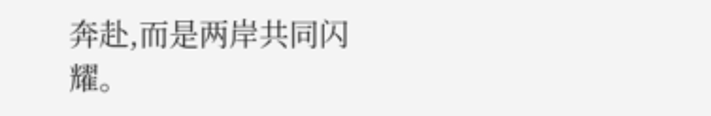奔赴,而是两岸共同闪耀。